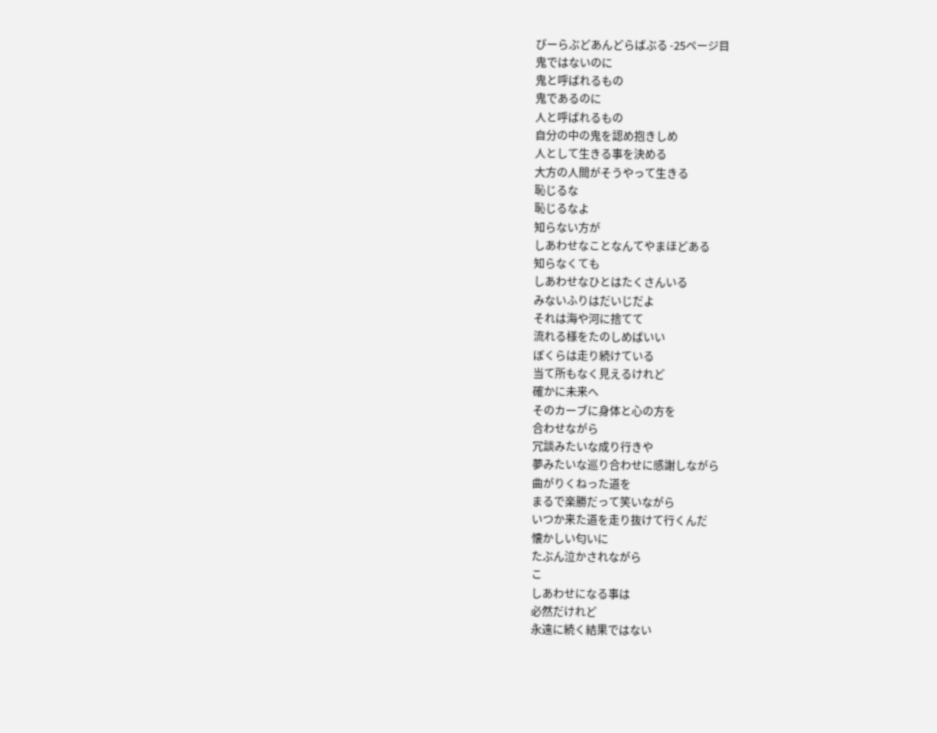びーらぶどあんどらばぶる -25ページ目
鬼ではないのに
鬼と呼ばれるもの
鬼であるのに
人と呼ばれるもの
自分の中の鬼を認め抱きしめ
人として生きる事を決める
大方の人間がそうやって生きる
恥じるな
恥じるなよ
知らない方が
しあわせなことなんてやまほどある
知らなくても
しあわせなひとはたくさんいる
みないふりはだいじだよ
それは海や河に捨てて
流れる様をたのしめばいい
ぼくらは走り続けている
当て所もなく見えるけれど
確かに未来へ
そのカーブに身体と心の方を
合わせながら
冗談みたいな成り行きや
夢みたいな巡り合わせに感謝しながら
曲がりくねった道を
まるで楽勝だって笑いながら
いつか来た道を走り抜けて行くんだ
懐かしい匂いに
たぶん泣かされながら
こ
しあわせになる事は
必然だけれど
永遠に続く結果ではない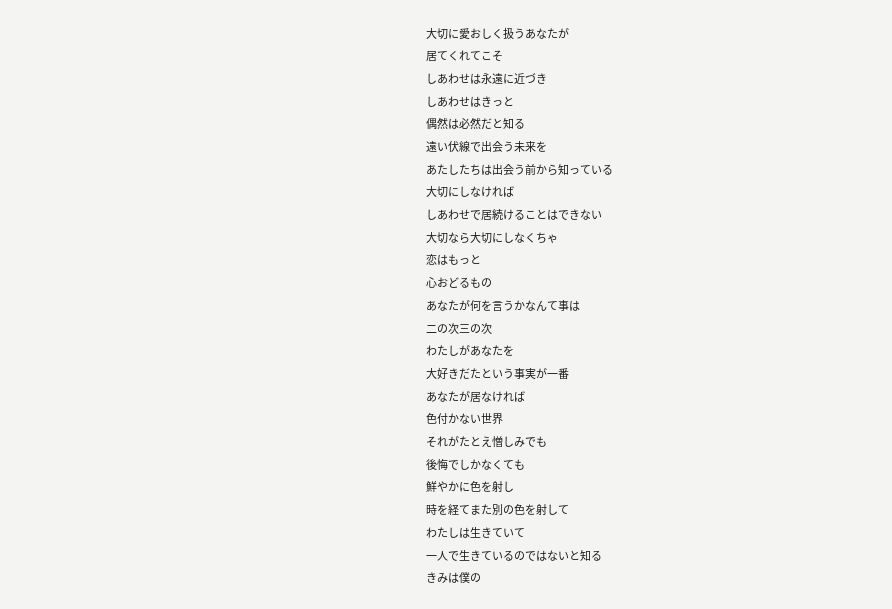大切に愛おしく扱うあなたが
居てくれてこそ
しあわせは永遠に近づき
しあわせはきっと
偶然は必然だと知る
遠い伏線で出会う未来を
あたしたちは出会う前から知っている
大切にしなければ
しあわせで居続けることはできない
大切なら大切にしなくちゃ
恋はもっと
心おどるもの
あなたが何を言うかなんて事は
二の次三の次
わたしがあなたを
大好きだたという事実が一番
あなたが居なければ
色付かない世界
それがたとえ憎しみでも
後悔でしかなくても
鮮やかに色を射し
時を経てまた別の色を射して
わたしは生きていて
一人で生きているのではないと知る
きみは僕の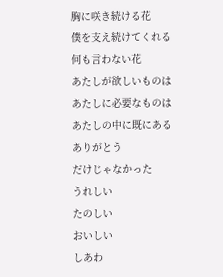胸に咲き続ける花
僕を支え続けてくれる
何も言わない花
あたしが欲しいものは
あたしに必要なものは
あたしの中に既にある
ありがとう
だけじゃなかった
うれしい
たのしい
おいしい
しあわ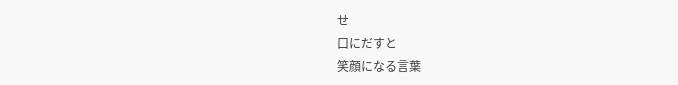せ
口にだすと
笑顔になる言葉